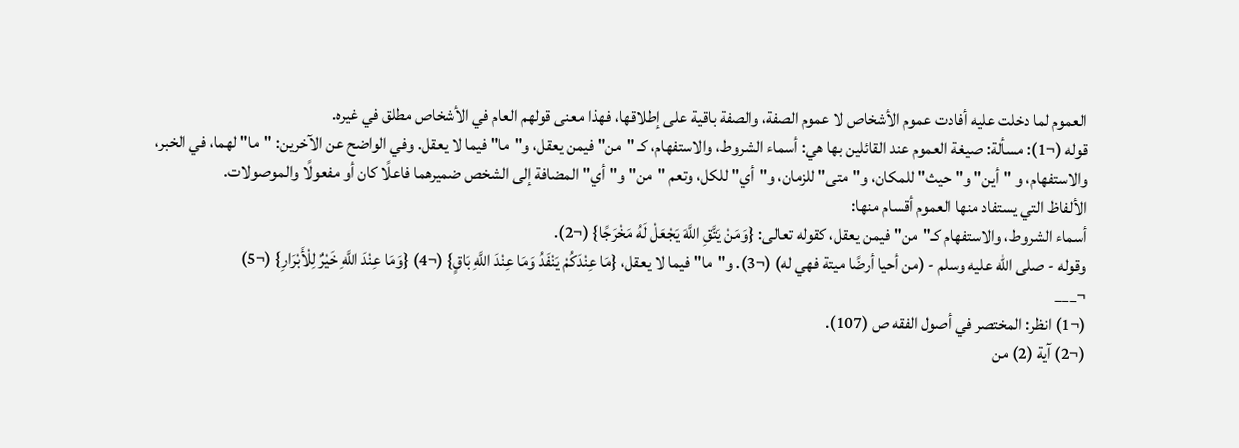العموم لما دخلت عليه أفادت عموم الأشخاص لا عموم الصفة، والصفة باقية على إطلاقها، فهذا معنى قولهم العام في الأشخاص مطلق في غيره.
قوله (¬1): مسألة: صيغة العموم عند القائلين بها هي: أسماء الشروط، والاستفهام، كـ "من" فيمن يعقل، و"ما" فيما لا يعقل. وفي الواضح عن الآخرين: "ما" لهما، في الخبر، والاستفهام، و "أين" و"حيث" للمكان، و"متى" للزمان، و"أي" للكل، وتعم "من" و"أي" المضافة إلى الشخص ضميرهما فاعلًا كان أو مفعولًا والموصولات.
الألفاظ التي يستفاد منها العموم أقسام منها:
أسماء الشروط، والاستفهام كـ"من" فيمن يعقل، كقوله تعالى: {وَمَنْ يَتَّقِ اللَّهَ يَجْعَلْ لَهُ مَخْرَجًا} (¬2).
وقوله - صلى الله عليه وسلم - (من أحيا أرضًا ميتة فهي له) (¬3). و"ما" فيما لا يعقل، {مَا عِنْدَكُمْ يَنْفَدُ وَمَا عِنْدَ اللَّهِ بَاقٍ} (¬4) {وَمَا عِنْدَ اللَّهِ خَيْرٌ لِلْأَبْرَارِ} (¬5)
¬___
(¬1) انظر: المختصر في أصول الفقه ص (107).
(¬2) آية (2) من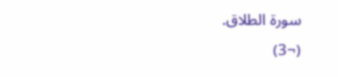سورة الطلاق.
(¬3)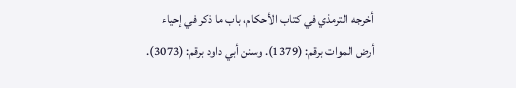أخرجه الترمذي في كتاب الأحكام، باب ما ذكر في إحياء أرض الموات برقم: (1379). وسنن أبي داود برقم: (3073).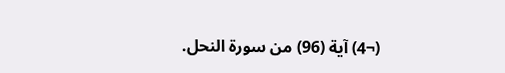(¬4) آية (96) من سورة النحل.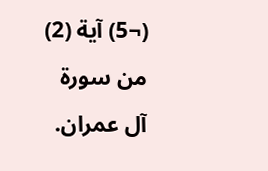(¬5) آية (2) من سورة آل عمران.